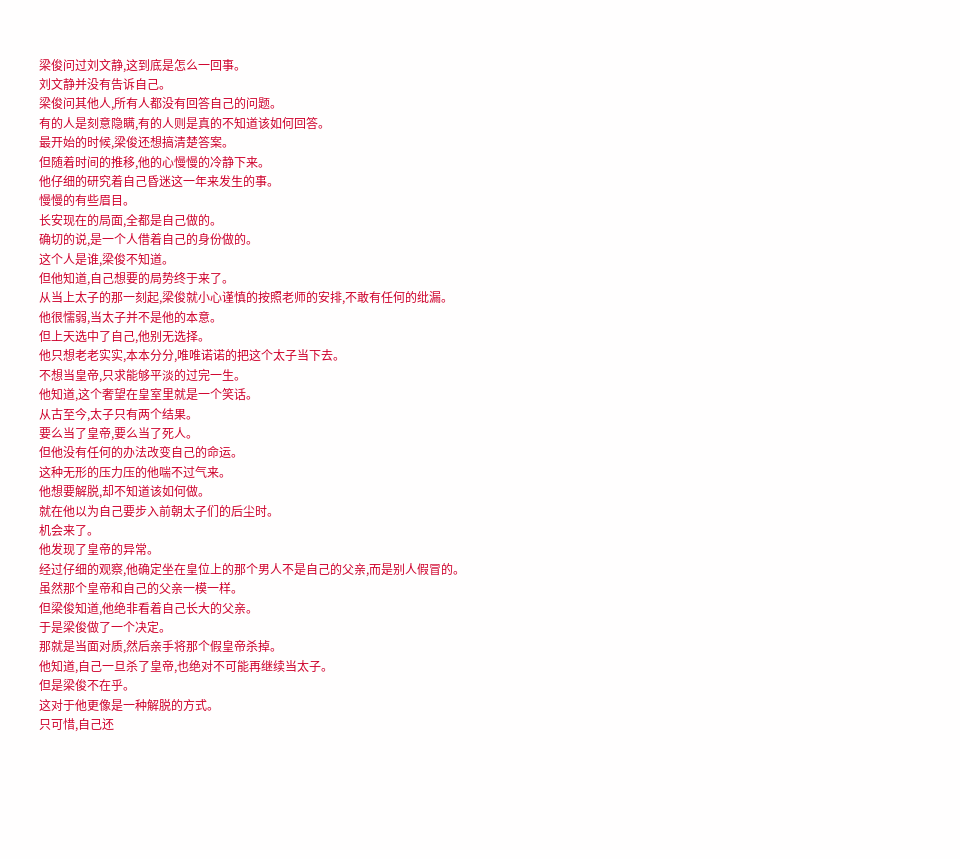梁俊问过刘文静,这到底是怎么一回事。
刘文静并没有告诉自己。
梁俊问其他人,所有人都没有回答自己的问题。
有的人是刻意隐瞒,有的人则是真的不知道该如何回答。
最开始的时候,梁俊还想搞清楚答案。
但随着时间的推移,他的心慢慢的冷静下来。
他仔细的研究着自己昏迷这一年来发生的事。
慢慢的有些眉目。
长安现在的局面,全都是自己做的。
确切的说,是一个人借着自己的身份做的。
这个人是谁,梁俊不知道。
但他知道,自己想要的局势终于来了。
从当上太子的那一刻起,梁俊就小心谨慎的按照老师的安排,不敢有任何的纰漏。
他很懦弱,当太子并不是他的本意。
但上天选中了自己,他别无选择。
他只想老老实实,本本分分,唯唯诺诺的把这个太子当下去。
不想当皇帝,只求能够平淡的过完一生。
他知道,这个奢望在皇室里就是一个笑话。
从古至今,太子只有两个结果。
要么当了皇帝,要么当了死人。
但他没有任何的办法改变自己的命运。
这种无形的压力压的他喘不过气来。
他想要解脱,却不知道该如何做。
就在他以为自己要步入前朝太子们的后尘时。
机会来了。
他发现了皇帝的异常。
经过仔细的观察,他确定坐在皇位上的那个男人不是自己的父亲,而是别人假冒的。
虽然那个皇帝和自己的父亲一模一样。
但梁俊知道,他绝非看着自己长大的父亲。
于是梁俊做了一个决定。
那就是当面对质,然后亲手将那个假皇帝杀掉。
他知道,自己一旦杀了皇帝,也绝对不可能再继续当太子。
但是梁俊不在乎。
这对于他更像是一种解脱的方式。
只可惜,自己还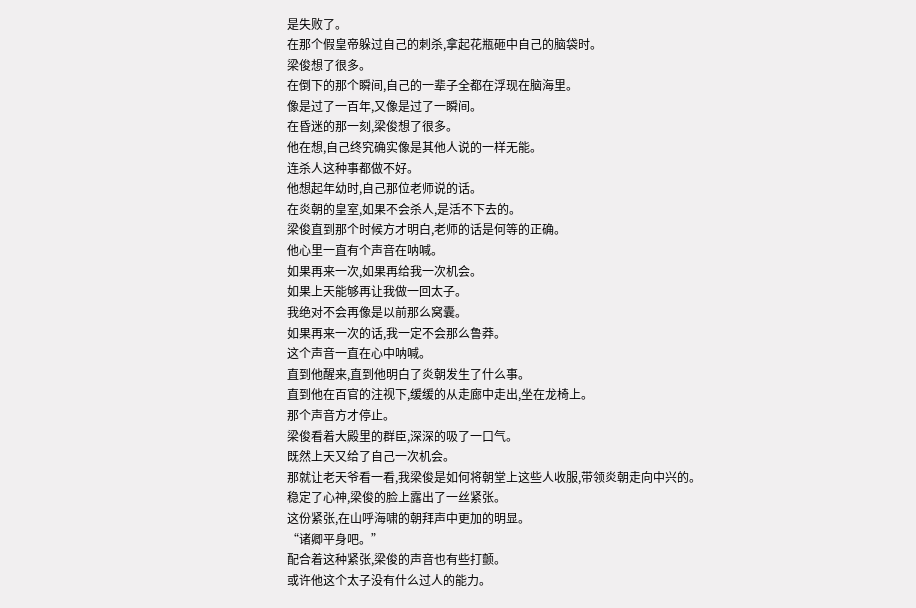是失败了。
在那个假皇帝躲过自己的刺杀,拿起花瓶砸中自己的脑袋时。
梁俊想了很多。
在倒下的那个瞬间,自己的一辈子全都在浮现在脑海里。
像是过了一百年,又像是过了一瞬间。
在昏迷的那一刻,梁俊想了很多。
他在想,自己终究确实像是其他人说的一样无能。
连杀人这种事都做不好。
他想起年幼时,自己那位老师说的话。
在炎朝的皇室,如果不会杀人,是活不下去的。
梁俊直到那个时候方才明白,老师的话是何等的正确。
他心里一直有个声音在呐喊。
如果再来一次,如果再给我一次机会。
如果上天能够再让我做一回太子。
我绝对不会再像是以前那么窝囊。
如果再来一次的话,我一定不会那么鲁莽。
这个声音一直在心中呐喊。
直到他醒来,直到他明白了炎朝发生了什么事。
直到他在百官的注视下,缓缓的从走廊中走出,坐在龙椅上。
那个声音方才停止。
梁俊看着大殿里的群臣,深深的吸了一口气。
既然上天又给了自己一次机会。
那就让老天爷看一看,我梁俊是如何将朝堂上这些人收服,带领炎朝走向中兴的。
稳定了心神,梁俊的脸上露出了一丝紧张。
这份紧张,在山呼海啸的朝拜声中更加的明显。
“诸卿平身吧。”
配合着这种紧张,梁俊的声音也有些打颤。
或许他这个太子没有什么过人的能力。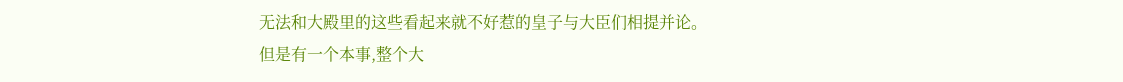无法和大殿里的这些看起来就不好惹的皇子与大臣们相提并论。
但是有一个本事,整个大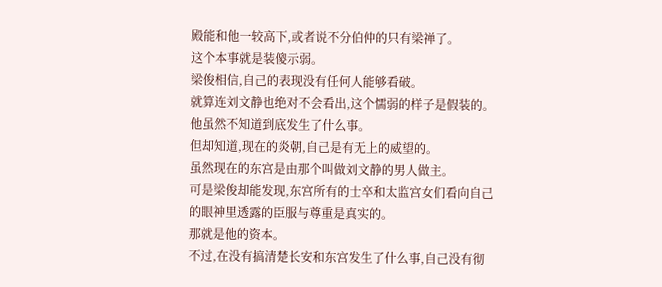殿能和他一较高下,或者说不分伯仲的只有梁禅了。
这个本事就是装傻示弱。
梁俊相信,自己的表现没有任何人能够看破。
就算连刘文静也绝对不会看出,这个懦弱的样子是假装的。
他虽然不知道到底发生了什么事。
但却知道,现在的炎朝,自己是有无上的威望的。
虽然现在的东宫是由那个叫做刘文静的男人做主。
可是梁俊却能发现,东宫所有的士卒和太监宫女们看向自己的眼神里透露的臣服与尊重是真实的。
那就是他的资本。
不过,在没有搞清楚长安和东宫发生了什么事,自己没有彻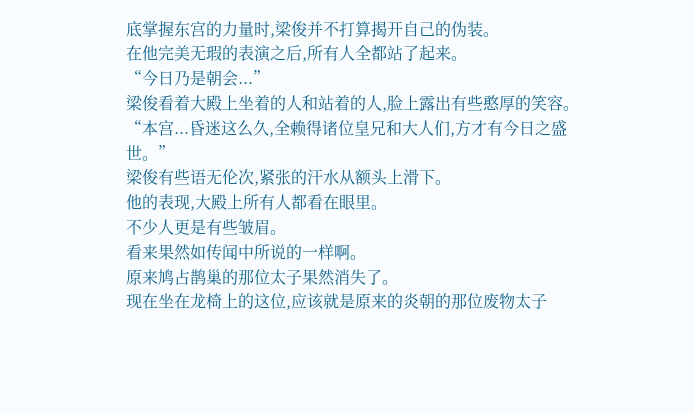底掌握东宫的力量时,梁俊并不打算揭开自己的伪装。
在他完美无瑕的表演之后,所有人全都站了起来。
“今日乃是朝会...”
梁俊看着大殿上坐着的人和站着的人,脸上露出有些憨厚的笑容。
“本宫...昏迷这么久,全赖得诸位皇兄和大人们,方才有今日之盛世。”
梁俊有些语无伦次,紧张的汗水从额头上滑下。
他的表现,大殿上所有人都看在眼里。
不少人更是有些皱眉。
看来果然如传闻中所说的一样啊。
原来鸠占鹊巢的那位太子果然消失了。
现在坐在龙椅上的这位,应该就是原来的炎朝的那位废物太子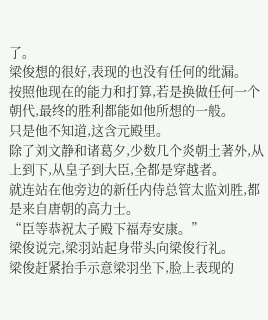了。
梁俊想的很好,表现的也没有任何的纰漏。
按照他现在的能力和打算,若是换做任何一个朝代,最终的胜利都能如他所想的一般。
只是他不知道,这含元殿里。
除了刘文静和诸葛夕,少数几个炎朝土著外,从上到下,从皇子到大臣,全都是穿越者。
就连站在他旁边的新任内侍总管太监刘胜,都是来自唐朝的高力士。
“臣等恭祝太子殿下福寿安康。”
梁俊说完,梁羽站起身带头向梁俊行礼。
梁俊赶紧抬手示意梁羽坐下,脸上表现的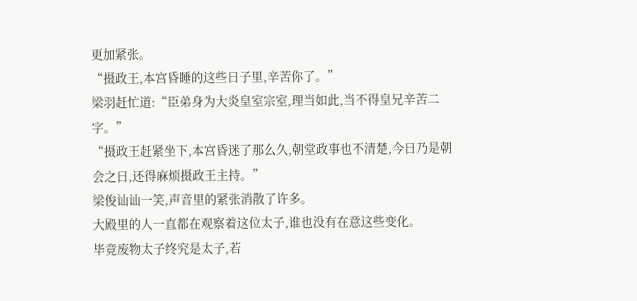更加紧张。
“摄政王,本宫昏睡的这些日子里,辛苦你了。”
梁羽赶忙道:“臣弟身为大炎皇室宗室,理当如此,当不得皇兄辛苦二字。”
“摄政王赶紧坐下,本宫昏迷了那么久,朝堂政事也不清楚,今日乃是朝会之日,还得麻烦摄政王主持。”
梁俊讪讪一笑,声音里的紧张消散了许多。
大殿里的人一直都在观察着这位太子,谁也没有在意这些变化。
毕竟废物太子终究是太子,若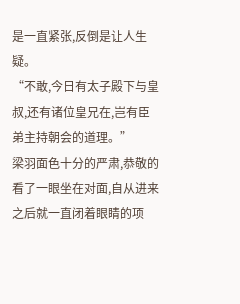是一直紧张,反倒是让人生疑。
“不敢,今日有太子殿下与皇叔,还有诸位皇兄在,岂有臣弟主持朝会的道理。”
梁羽面色十分的严肃,恭敬的看了一眼坐在对面,自从进来之后就一直闭着眼睛的项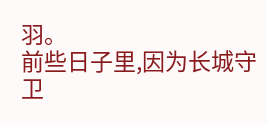羽。
前些日子里,因为长城守卫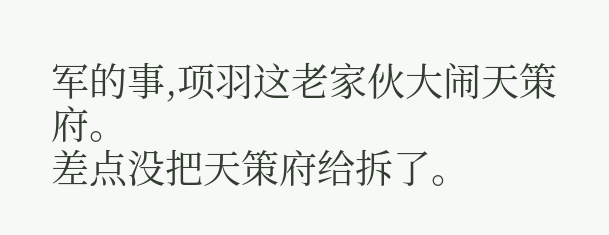军的事,项羽这老家伙大闹天策府。
差点没把天策府给拆了。